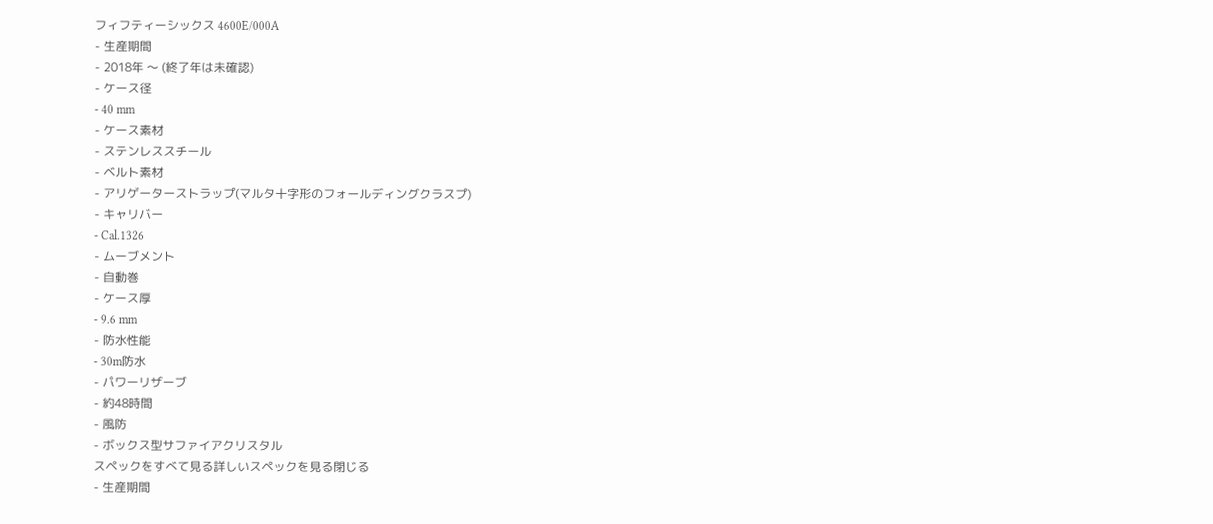フィフティーシックス 4600E/000A
- 生産期間
- 2018年 〜 (終了年は未確認)
- ケース径
- 40 mm
- ケース素材
- ステンレススチール
- ベルト素材
- アリゲーターストラップ(マルタ十字形のフォールディングクラスプ)
- キャリバー
- Cal.1326
- ムーブメント
- 自動巻
- ケース厚
- 9.6 mm
- 防水性能
- 30m防水
- パワーリザーブ
- 約48時間
- 風防
- ボックス型サファイアクリスタル
スペックをすべて見る詳しいスペックを見る閉じる
- 生産期間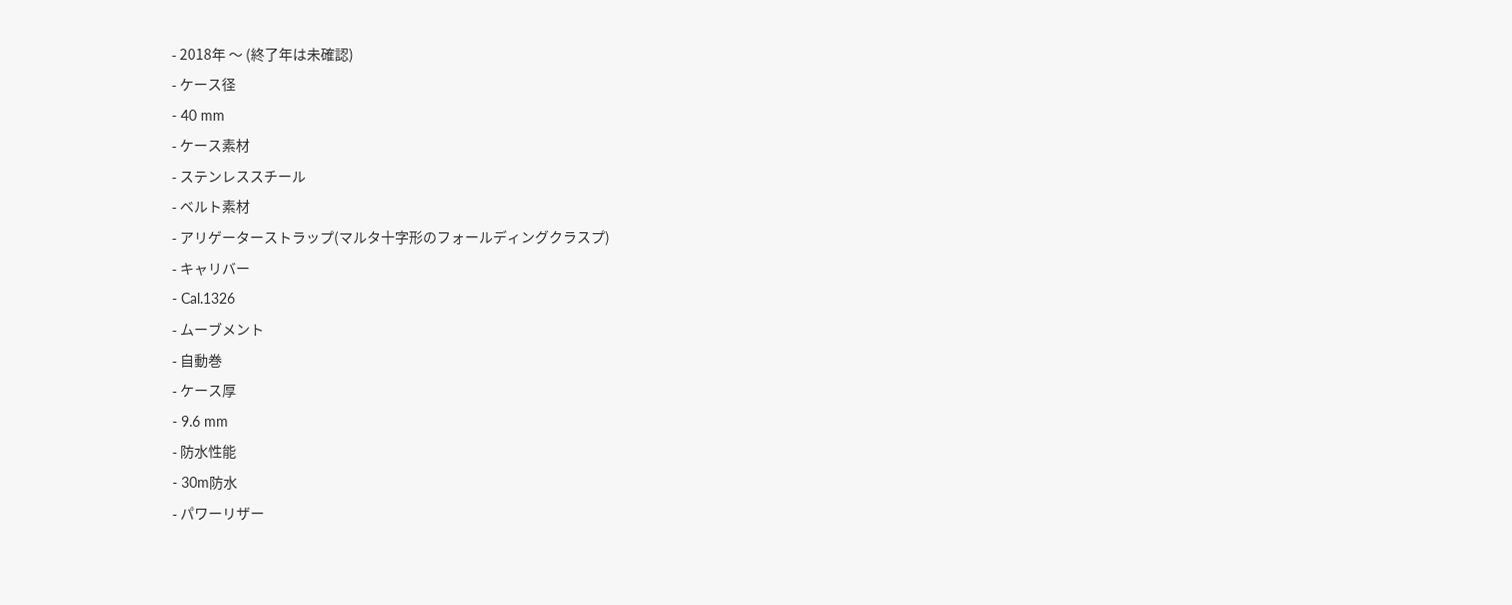- 2018年 〜 (終了年は未確認)
- ケース径
- 40 mm
- ケース素材
- ステンレススチール
- ベルト素材
- アリゲーターストラップ(マルタ十字形のフォールディングクラスプ)
- キャリバー
- Cal.1326
- ムーブメント
- 自動巻
- ケース厚
- 9.6 mm
- 防水性能
- 30m防水
- パワーリザー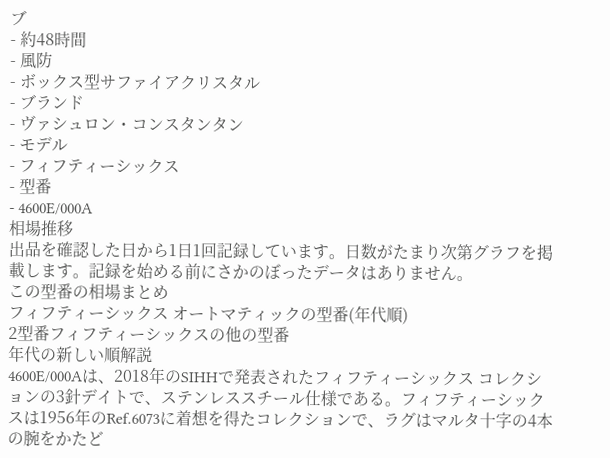ブ
- 約48時間
- 風防
- ボックス型サファイアクリスタル
- ブランド
- ヴァシュロン・コンスタンタン
- モデル
- フィフティーシックス
- 型番
- 4600E/000A
相場推移
出品を確認した日から1日1回記録しています。日数がたまり次第グラフを掲載します。記録を始める前にさかのぼったデータはありません。
この型番の相場まとめ
フィフティーシックス オートマティックの型番(年代順)
2型番フィフティーシックスの他の型番
年代の新しい順解説
4600E/000Aは、2018年のSIHHで発表されたフィフティーシックス コレクションの3針デイトで、ステンレススチール仕様である。フィフティーシックスは1956年のRef.6073に着想を得たコレクションで、ラグはマルタ十字の4本の腕をかたど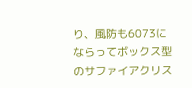り、風防も6073にならってボックス型のサファイアクリス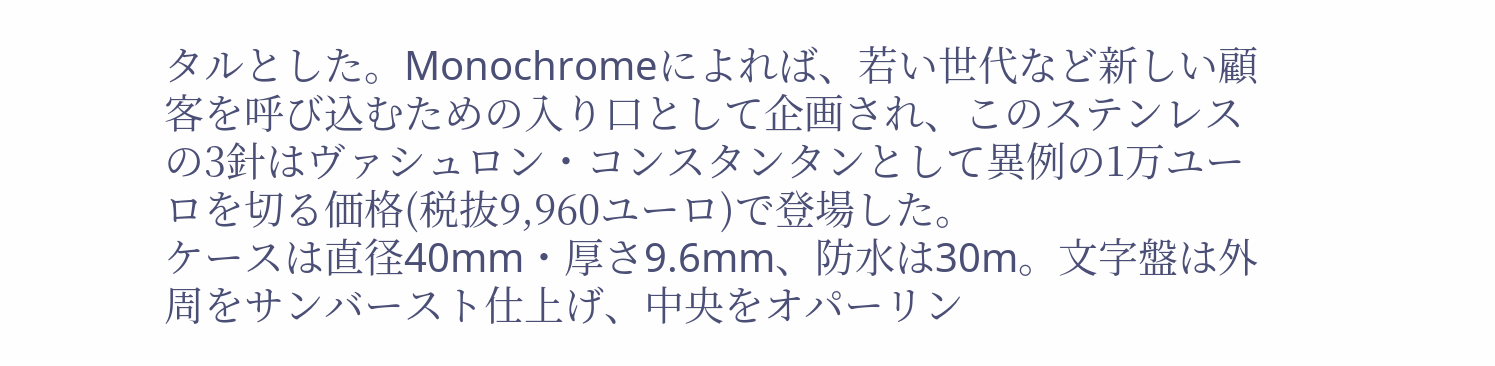タルとした。Monochromeによれば、若い世代など新しい顧客を呼び込むための入り口として企画され、このステンレスの3針はヴァシュロン・コンスタンタンとして異例の1万ユーロを切る価格(税抜9,960ユーロ)で登場した。
ケースは直径40mm・厚さ9.6mm、防水は30m。文字盤は外周をサンバースト仕上げ、中央をオパーリン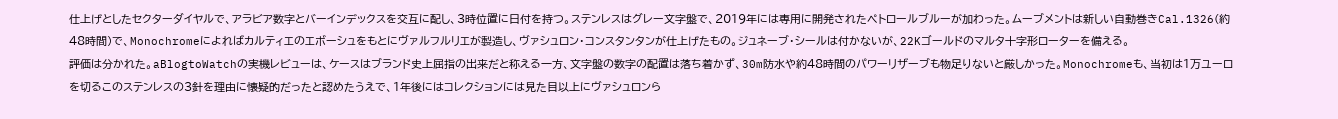仕上げとしたセクターダイヤルで、アラビア数字とバーインデックスを交互に配し、3時位置に日付を持つ。ステンレスはグレー文字盤で、2019年には専用に開発されたペトロールブルーが加わった。ムーブメントは新しい自動巻きCal.1326(約48時間)で、Monochromeによればカルティエのエボーシュをもとにヴァルフルリエが製造し、ヴァシュロン・コンスタンタンが仕上げたもの。ジュネーブ・シールは付かないが、22Kゴールドのマルタ十字形ローターを備える。
評価は分かれた。aBlogtoWatchの実機レビューは、ケースはブランド史上屈指の出来だと称える一方、文字盤の数字の配置は落ち着かず、30m防水や約48時間のパワーリザーブも物足りないと厳しかった。Monochromeも、当初は1万ユーロを切るこのステンレスの3針を理由に懐疑的だったと認めたうえで、1年後にはコレクションには見た目以上にヴァシュロンら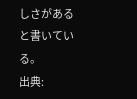しさがあると書いている。
出典: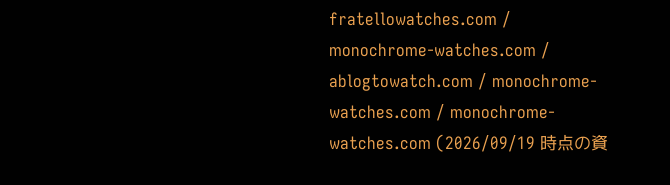fratellowatches.com / monochrome-watches.com / ablogtowatch.com / monochrome-watches.com / monochrome-watches.com (2026/09/19 時点の資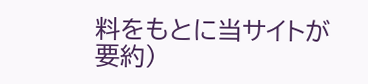料をもとに当サイトが要約)